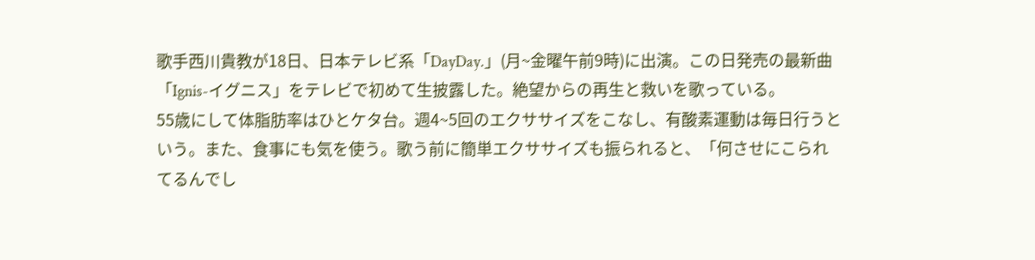歌手西川貴教が18日、日本テレビ系「DayDay.」(月~金曜午前9時)に出演。この日発売の最新曲「Ignis-イグニス」をテレビで初めて生披露した。絶望からの再生と救いを歌っている。
55歳にして体脂肪率はひとケタ台。週4~5回のエクササイズをこなし、有酸素運動は毎日行うという。また、食事にも気を使う。歌う前に簡単エクササイズも振られると、「何させにこられてるんでし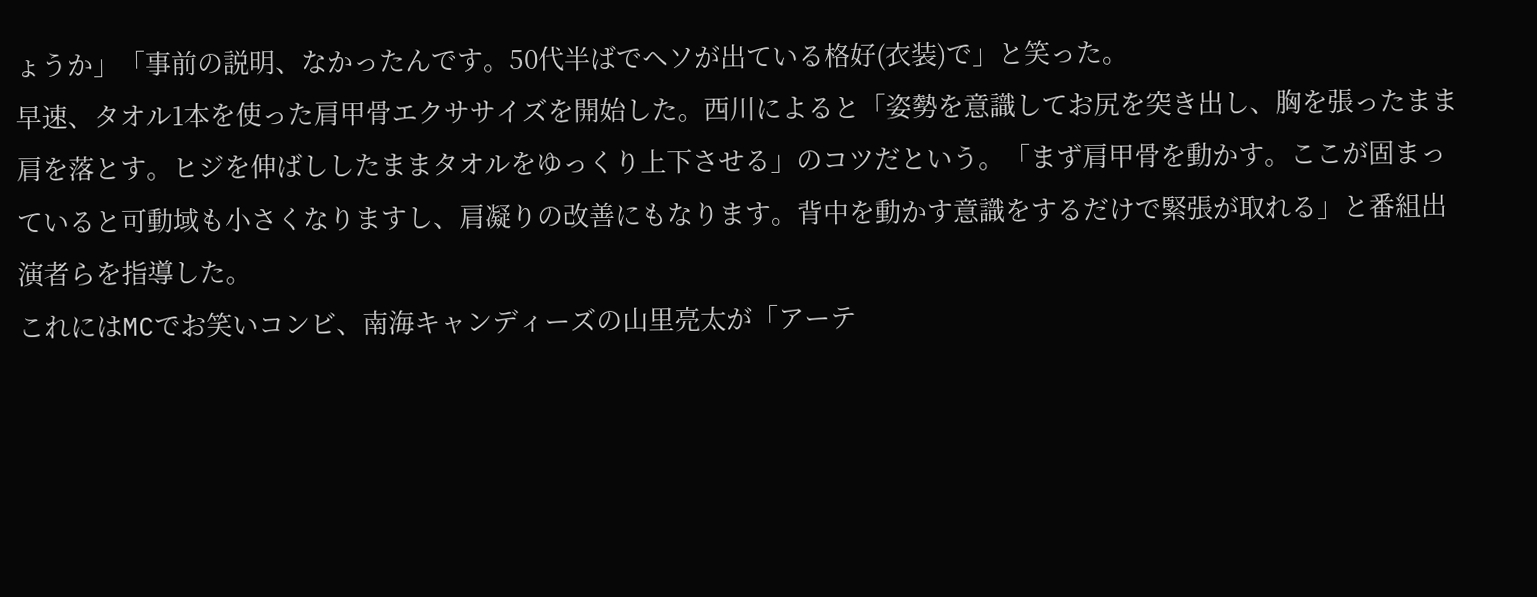ょうか」「事前の説明、なかったんです。50代半ばでヘソが出ている格好(衣装)で」と笑った。
早速、タオル1本を使った肩甲骨エクササイズを開始した。西川によると「姿勢を意識してお尻を突き出し、胸を張ったまま肩を落とす。ヒジを伸ばししたままタオルをゆっくり上下させる」のコツだという。「まず肩甲骨を動かす。ここが固まっていると可動域も小さくなりますし、肩凝りの改善にもなります。背中を動かす意識をするだけで緊張が取れる」と番組出演者らを指導した。
これにはMCでお笑いコンビ、南海キャンディーズの山里亮太が「アーテ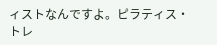ィストなんですよ。ピラティス・トレ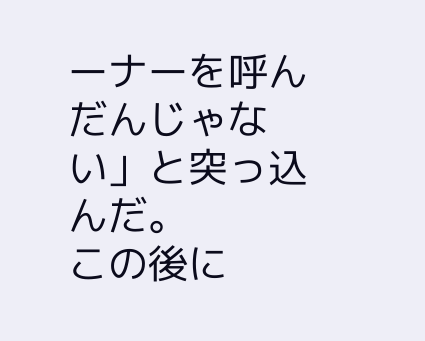ーナーを呼んだんじゃない」と突っ込んだ。
この後に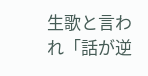生歌と言われ「話が逆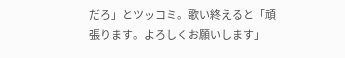だろ」とツッコミ。歌い終えると「頑張ります。よろしくお願いします」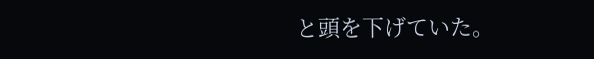と頭を下げていた。